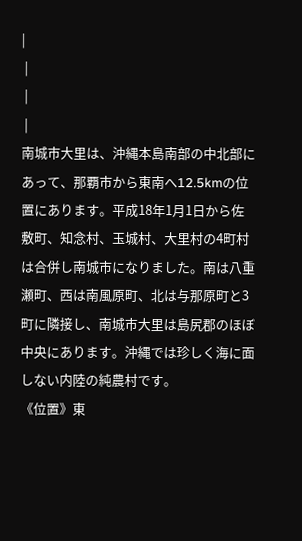|
 |
 |
 |
南城市大里は、沖縄本島南部の中北部にあって、那覇市から東南へ12.5kmの位置にあります。平成18年1月1日から佐敷町、知念村、玉城村、大里村の4町村は合併し南城市になりました。南は八重瀬町、西は南風原町、北は与那原町と3町に隣接し、南城市大里は島尻郡のほぼ中央にあります。沖縄では珍しく海に面しない内陸の純農村です。
《位置》東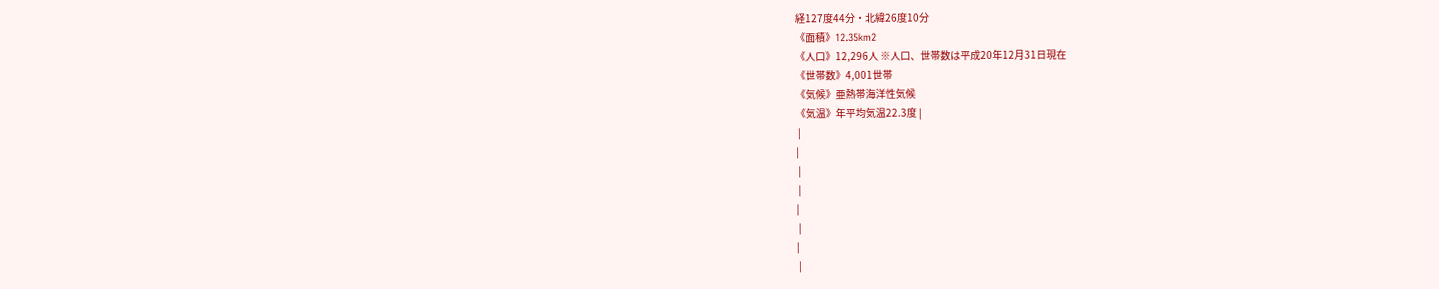経127度44分・北緯26度10分
《面積》12.35km2
《人口》12,296人 ※人口、世帯数は平成20年12月31日現在
《世帯数》4,001世帯
《気候》亜熱帯海洋性気候
《気温》年平均気温22.3度 |
 |
|
 |
 |
|
 |
|
 |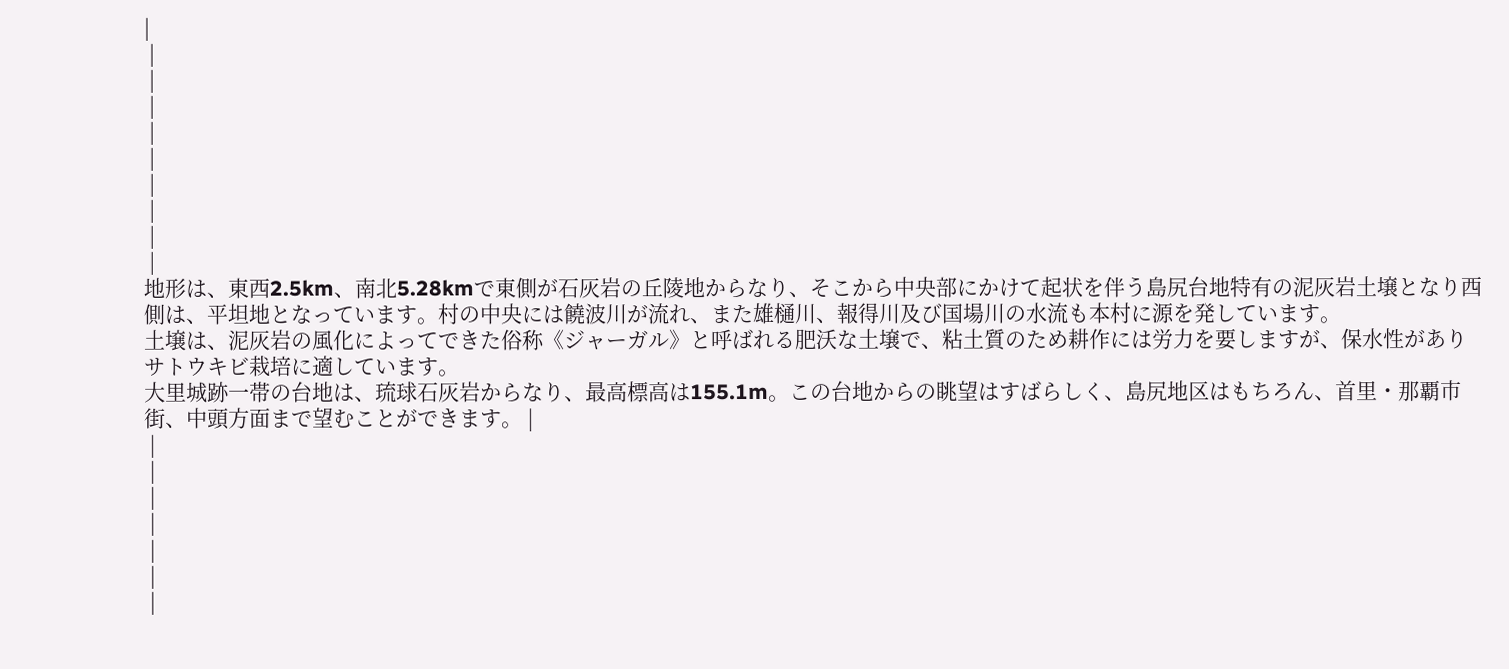|
 |
 |
 |
 |
 |
 |
 |
 |
 |
地形は、東西2.5km、南北5.28kmで東側が石灰岩の丘陵地からなり、そこから中央部にかけて起状を伴う島尻台地特有の泥灰岩土壌となり西側は、平坦地となっています。村の中央には饒波川が流れ、また雄樋川、報得川及び国場川の水流も本村に源を発しています。
土壌は、泥灰岩の風化によってできた俗称《ジャーガル》と呼ばれる肥沃な土壌で、粘土質のため耕作には労力を要しますが、保水性がありサトウキビ栽培に適しています。
大里城跡一帯の台地は、琉球石灰岩からなり、最高標高は155.1m。この台地からの眺望はすばらしく、島尻地区はもちろん、首里・那覇市街、中頭方面まで望むことができます。 |
 |
 |
 |
 |
 |
 |
 |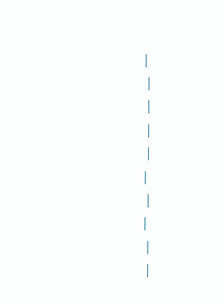|
 |
 |
 |
 |
|
 |
|
 |
 |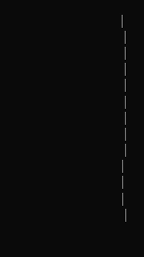|
 |
 |
 |
 |
 |
 |
 |
 |
|
|
|
 |